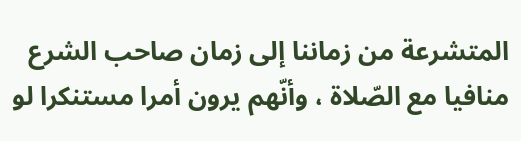المتشرعة من زماننا إلى زمان صاحب الشرع منافيا مع الصّلاة ، وأنّهم يرون أمرا مستنكرا لو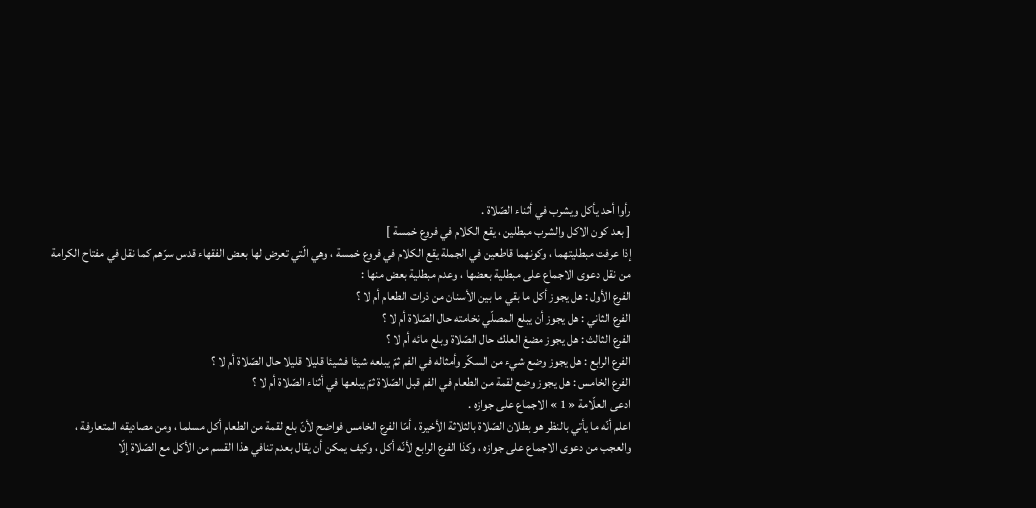رأوا أحد يأكل ويشرب في أثناء الصّلاة .
[ بعد كون الاكل والشرب مبطلين ، يقع الكلام في فروع خمسة ]
إذا عرفت مبطليتهما ، وكونهما قاطعين في الجملة يقع الكلام في فروع خمسة ، وهي الّتي تعرض لها بعض الفقهاء قدس سرّهم كما نقل في مفتاح الكرامة من نقل دعوى الاجماع على مبطلية بعضها ، وعدم مبطلية بعض منها :
الفرع الأول : هل يجوز أكل ما بقي ما بين الأسنان من ذرات الطعام أم لا ؟
الفرع الثاني : هل يجوز أن يبلع المصلّي نخامته حال الصّلاة أم لا ؟
الفرع الثالث : هل يجوز مضغ العلك حال الصّلاة وبلع مائه أم لا ؟
الفرع الرابع : هل يجوز وضع شيء من السكّر وأمثاله في الفم ثمّ يبلعه شيئا فشيئا قليلا قليلا حال الصّلاة أم لا ؟
الفرع الخامس : هل يجوز وضع لقمة من الطعام في الفم قبل الصّلاة ثمّ يبلعها في أثناء الصّلاة أم لا ؟
ادعى العلّامة « 1 » الاجماع على جوازه .
اعلم أنّه ما يأتي بالنظر هو بطلان الصّلاة بالثلاثة الأخيرة ، أمّا الفرع الخامس فواضح لأنّ بلع لقمة من الطعام أكل مسلما ، ومن مصاديقه المتعارفة ، والعجب من دعوى الاجماع على جوازه ، وكذا الفرع الرابع لأنّه أكل ، وكيف يمكن أن يقال بعدم تنافي هذا القسم من الأكل مع الصّلاة إلّا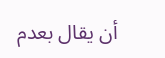أن يقال بعدم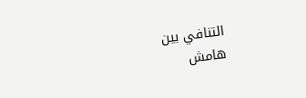التنافي بين
هامش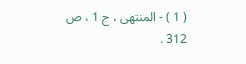( 1 ) - المنتهى ، ج 1 ، ص 312 .